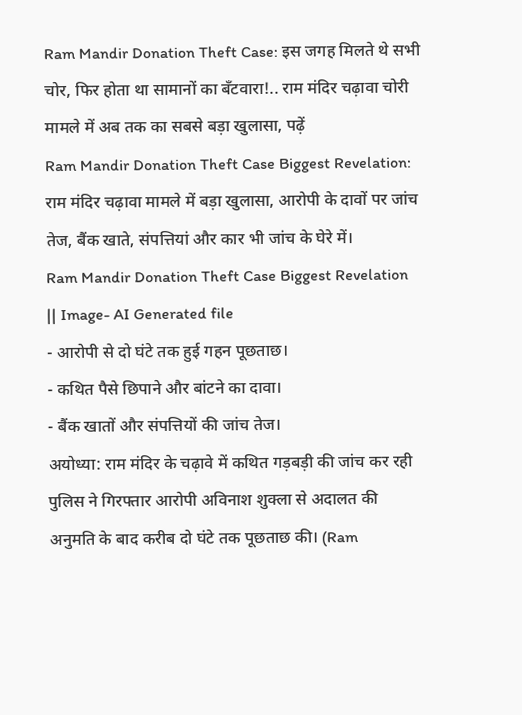Ram Mandir Donation Theft Case: इस जगह मिलते थे सभी चोर, फिर होता था सामानों का बँटवारा!.. राम मंदिर चढ़ावा चोरी मामले में अब तक का सबसे बड़ा खुलासा, पढ़ें
Ram Mandir Donation Theft Case Biggest Revelation: राम मंदिर चढ़ावा मामले में बड़ा खुलासा, आरोपी के दावों पर जांच तेज, बैंक खाते, संपत्तियां और कार भी जांच के घेरे में।
Ram Mandir Donation Theft Case Biggest Revelation || Image- AI Generated file
- आरोपी से दो घंटे तक हुई गहन पूछताछ।
- कथित पैसे छिपाने और बांटने का दावा।
- बैंक खातों और संपत्तियों की जांच तेज।
अयोध्या: राम मंदिर के चढ़ावे में कथित गड़बड़ी की जांच कर रही पुलिस ने गिरफ्तार आरोपी अविनाश शुक्ला से अदालत की अनुमति के बाद करीब दो घंटे तक पूछताछ की। (Ram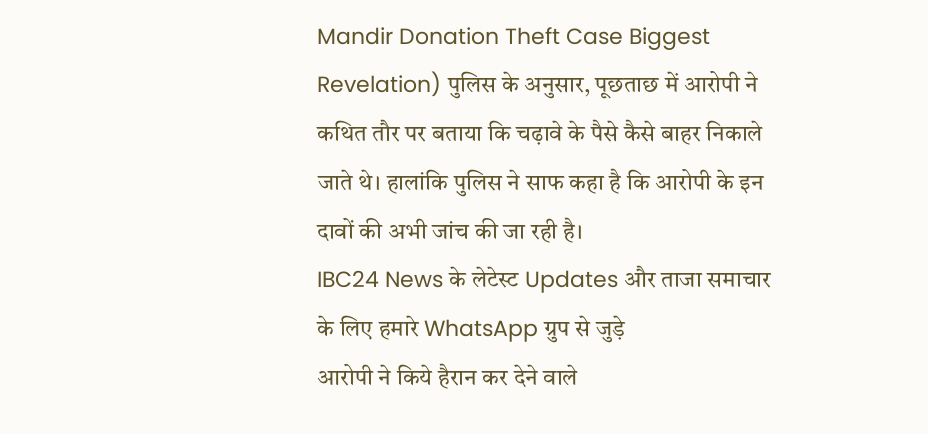Mandir Donation Theft Case Biggest Revelation) पुलिस के अनुसार, पूछताछ में आरोपी ने कथित तौर पर बताया कि चढ़ावे के पैसे कैसे बाहर निकाले जाते थे। हालांकि पुलिस ने साफ कहा है कि आरोपी के इन दावों की अभी जांच की जा रही है।
IBC24 News के लेटेस्ट Updates और ताजा समाचार के लिए हमारे WhatsApp ग्रुप से जुड़े
आरोपी ने किये हैरान कर देने वाले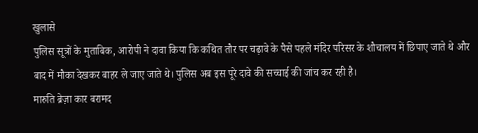खुलासे
पुलिस सूत्रों के मुताबिक, आरोपी ने दावा किया कि कथित तौर पर चढ़ावे के पैसे पहले मंदिर परिसर के शौचालय में छिपाए जाते थे और बाद में मौका देखकर बाहर ले जाए जाते थे। पुलिस अब इस पूरे दावे की सच्चाई की जांच कर रही है।
मारुति ब्रेज़ा कार बरामद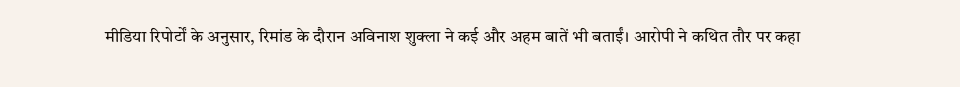मीडिया रिपोर्टों के अनुसार, रिमांड के दौरान अविनाश शुक्ला ने कई और अहम बातें भी बताईं। आरोपी ने कथित तौर पर कहा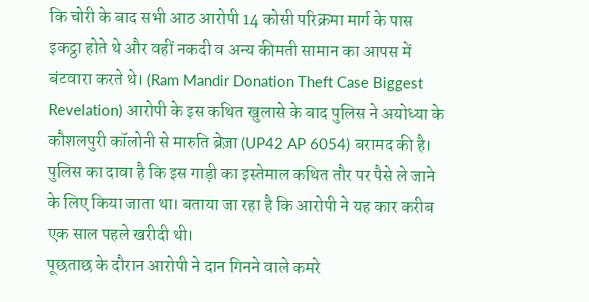कि चोरी के बाद सभी आठ आरोपी 14 कोसी परिक्रमा मार्ग के पास इकट्ठा होते थे और वहीं नकदी व अन्य कीमती सामान का आपस में बंटवारा करते थे। (Ram Mandir Donation Theft Case Biggest Revelation) आरोपी के इस कथित खुलासे के बाद पुलिस ने अयोध्या के कौशलपुरी कॉलोनी से मारुति ब्रेज़ा (UP42 AP 6054) बरामद की है। पुलिस का दावा है कि इस गाड़ी का इस्तेमाल कथित तौर पर पैसे ले जाने के लिए किया जाता था। बताया जा रहा है कि आरोपी ने यह कार करीब एक साल पहले खरीदी थी।
पूछताछ के दौरान आरोपी ने दान गिनने वाले कमरे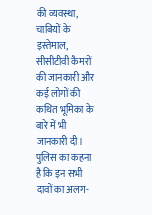की व्यवस्था, चाबियों के इस्तेमाल, सीसीटीवी कैमरों की जानकारी और कई लोगों की कथित भूमिका के बारे में भी जानकारी दी। पुलिस का कहना है कि इन सभी दावों का अलग-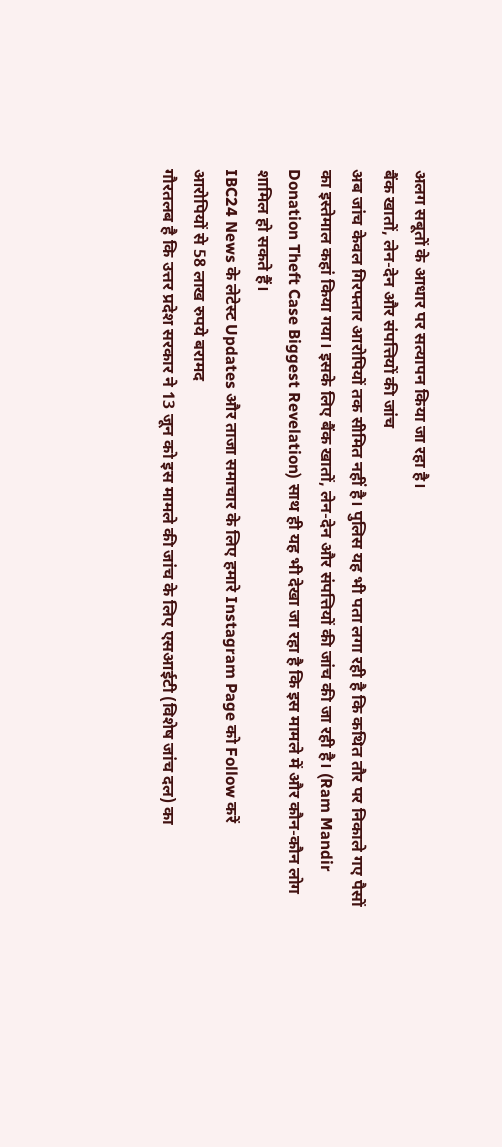अलग सबूतों के आधार पर सत्यापन किया जा रहा है।
बैंक खातों, लेन-देन और संपत्तियों की जांच
अब जांच केवल गिरफ्तार आरोपियों तक सीमित नहीं है। पुलिस यह भी पता लगा रही है कि कथित तौर पर निकाले गए पैसों का इस्तेमाल कहां किया गया। इसके लिए बैंक खातों, लेन-देन और संपत्तियों की जांच की जा रही है। (Ram Mandir Donation Theft Case Biggest Revelation) साथ ही यह भी देखा जा रहा है कि इस मामले में और कौन-कौन लोग शामिल हो सकते हैं।
IBC24 News के लेटेस्ट Updates और ताजा समाचार के लिए हमारे Instagram Page को Follow करें
आरोपियों से 58 लाख रुपये बरामद
गौरतलब है कि उत्तर प्रदेश सरकार ने 13 जून को इस मामले की जांच के लिए एसआईटी (विशेष जांच दल) का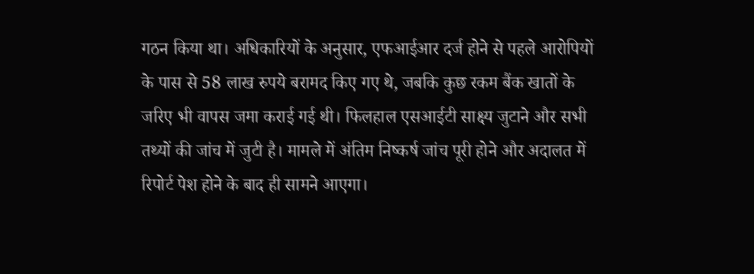गठन किया था। अधिकारियों के अनुसार, एफआईआर दर्ज होने से पहले आरोपियों के पास से 58 लाख रुपये बरामद किए गए थे, जबकि कुछ रकम बैंक खातों के जरिए भी वापस जमा कराई गई थी। फिलहाल एसआईटी साक्ष्य जुटाने और सभी तथ्यों की जांच में जुटी है। मामले में अंतिम निष्कर्ष जांच पूरी होने और अदालत में रिपोर्ट पेश होने के बाद ही सामने आएगा।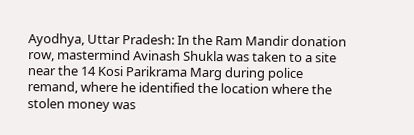Ayodhya, Uttar Pradesh: In the Ram Mandir donation row, mastermind Avinash Shukla was taken to a site near the 14 Kosi Parikrama Marg during police remand, where he identified the location where the stolen money was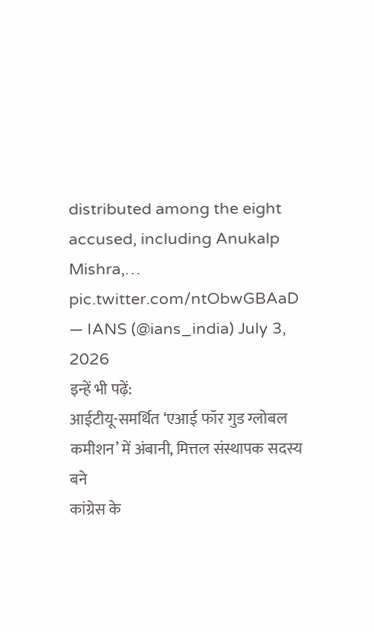distributed among the eight accused, including Anukalp Mishra,… pic.twitter.com/ntObwGBAaD
— IANS (@ians_india) July 3, 2026
इन्हें भी पढ़ें:
आईटीयू-समर्थित ‘एआई फॉर गुड ग्लोबल कमीशन’ में अंबानी, मित्तल संस्थापक सदस्य बने
कांग्रेस के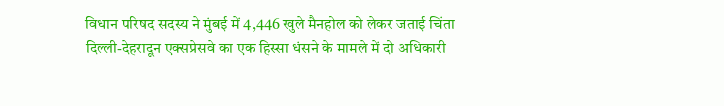विधान परिषद सदस्य ने मुंबई में 4,446 खुले मैनहोल को लेकर जताई चिंता
दिल्ली-देहरादून एक्सप्रेसवे का एक हिस्सा धंसने के मामले में दो अधिकारी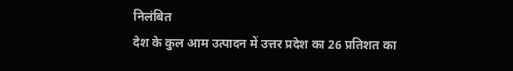निलंबित
देश के कुल आम उत्पादन में उत्तर प्रदेश का 26 प्रतिशत का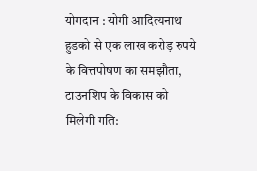योगदान : योगी आदित्यनाथ
हुडको से एक लाख करोड़ रुपये के वित्तपोषण का समझौता, टाउनशिप के विकास को मिलेगी गति: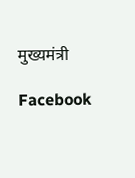मुख्यमंत्री

Facebook